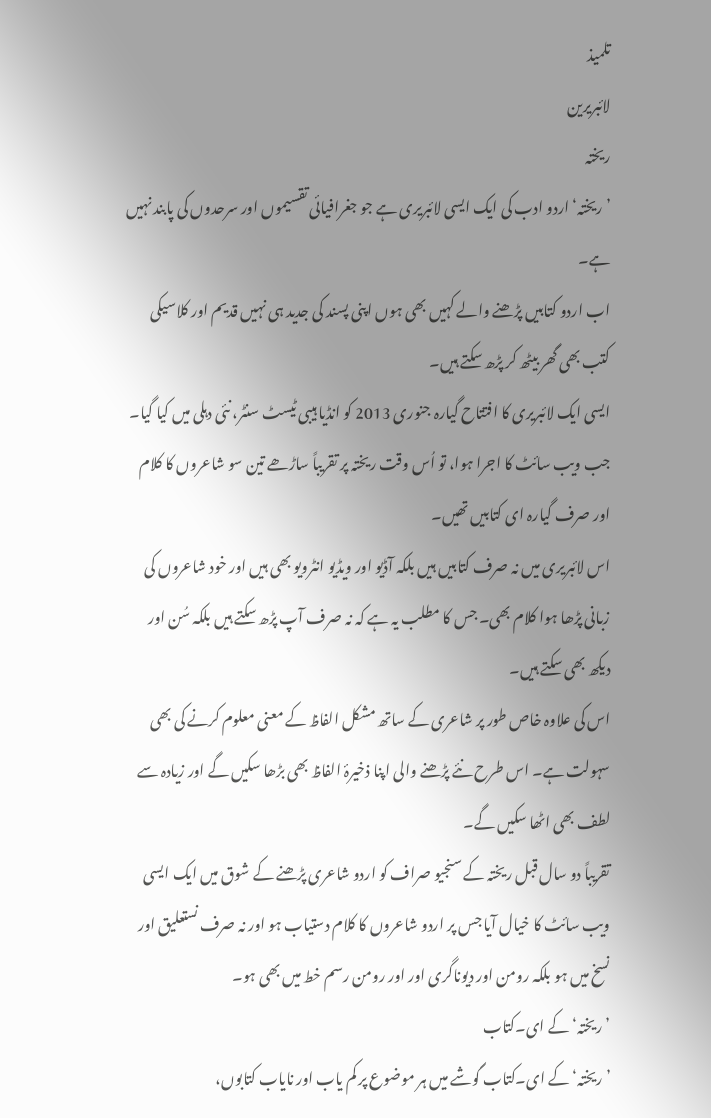تلمیذ
لائبریرین
ریختہ
’ریختہ‘ اردو ادب کی ایک ایسی لائبریری ہے جو جغرافیائی تقسیموں اور سرحدوں کی پابند نہیں ہے۔
اب اردو کتابیں پڑھنے والے کہیں بھی ہوں اپنی پسند کی جدید ہی نہیں قدیم اور کلاسیکی کتب بھی گھر بیٹھ کر پڑھ سکتے ہیں۔
ایسی ایک لائبریری کا افتتاح گیارہ جنوری 2013 کو انڈیا ہیبی ٹیسٹ سنٹر، نئی دہلی میں کیا گیا۔
جب ویب سائٹ کا اجرا ہوا، تو اُس وقت ریختہ پر تقریباً ساڑھے تین سو شاعروں کا کلام اور صرف گیارہ ای کتابیں تھیں۔
اس لائبریری میں نہ صرف کتابیں ہیں بلکہ آڈیو اور ویڈیو انٹرویو بھی ہیں اور خود شاعروں کی زبانی پڑھا ہوا کلام بھی۔ جس کا مطلب یہ ہے کہ نہ صرف آپ پڑھ سکتے ہیں بلکہ سُن اور دیکھ بھی سکتے ہیں۔
اس کی علاوہ خاص طور پر شاعری کے ساتھ مشکل الفاظ کے معنی معلوم کرنے کی بھی سہولت ہے۔ اس طرح نئے پڑھنے والی اپنا ذخیرۂ الفاظ بھی بڑھا سکیں گے اور زیادہ سے لطف بھی اٹھا سکیں گے۔
تقریباً دو سال قبل ریختہ کے سنجیو صراف کو اردو شاعری پڑھنے کے شوق میں ایک ایسی ویب سائٹ کا خیال آیا جس پر اردو شاعروں کا کلام دستیاب ہو اور نہ صرف نستعلیق اور نسخ میں ہو بلکہ رومن اور دیوناگری اور اور رومن رسم خط میں بھی ہو۔
’ریختہ‘ کے ای۔کتاب
’ریختہ‘ کے ای۔کتاب گوشے میں ہر موضوع پر کم یاب اور نایاب کتابوں،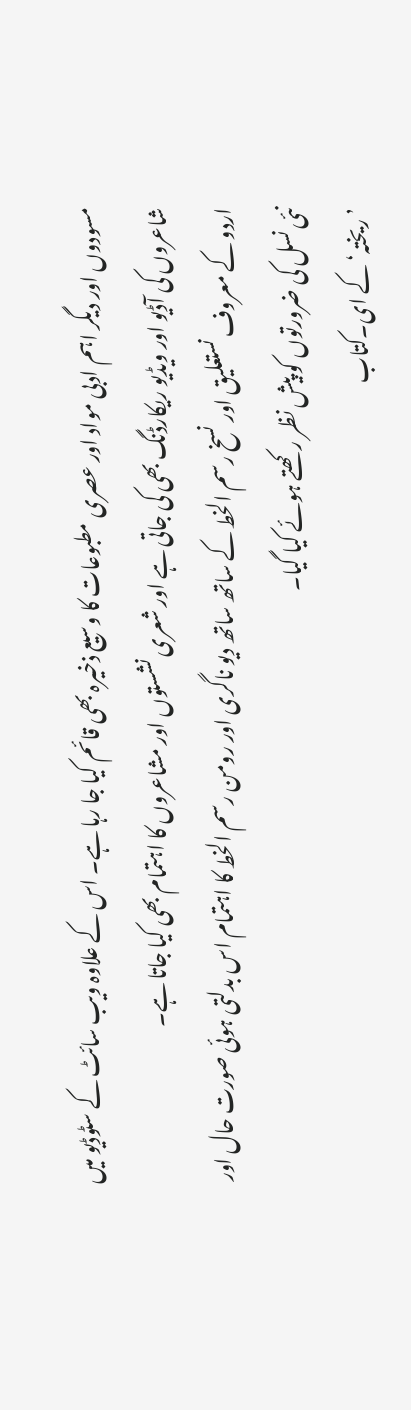مسودوں اور دیگر اہم ادبی مواد اور عصری مطبوعات کا وسیع ذخیرہ بھی قائم کیا جا رہا ہے۔ اس کے علاوہ ویب سائٹ کے سٹوڈیو میں شاعروں کی آڈیو اور ویڈیو ریکارڈنگ بھی کی جاتی ہے اور شعری نشستوں اور مشاعروں کا اہتمام بھی کیا جاتا ہے۔
اردو کے معروف نستعلیق اور نسخ رسم الخط کے ساتھ ساتھ دیو ناگری اور رومن رسم الخط کا اہتمام اس بدلتی ہوئی صورت حال اور نئی نسل کی ضرورتوں کو پیش نظر رکھتے ہوئے کیا گیا۔
’ریختہ‘ کے ای۔کتاب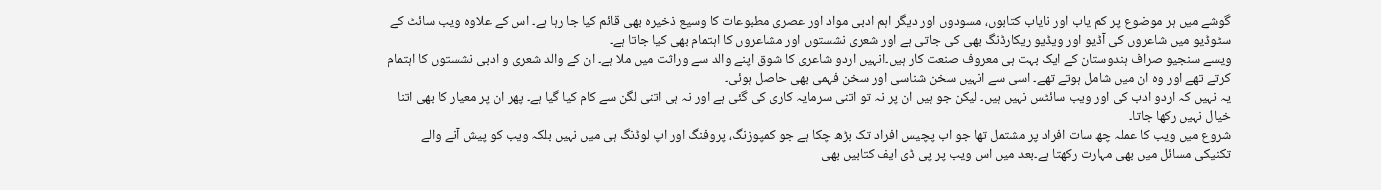گوشے میں ہر موضوع پر کم یاب اور نایاب کتابوں، مسودوں اور دیگر اہم ادبی مواد اور عصری مطبوعات کا وسیع ذخیرہ بھی قائم کیا جا رہا ہے۔ اس کے علاوہ ویب سائٹ کے سٹوڈیو میں شاعروں کی آڈیو اور ویڈیو ریکارڈنگ بھی کی جاتی ہے اور شعری نشستوں اور مشاعروں کا اہتمام بھی کیا جاتا ہے۔
ویسے سنجیو صراف ہندوستان کے ایک بہت ہی معروف صنعت کار ہیں۔انہیں اردو شاعری کا شوق اپنے والد سے وراثت میں ملا ہے۔ ان کے والد شعری و ادبی نشستوں کا اہتمام کرتے تھے اور وہ ان میں شامل ہوتے تھے۔ اسی سے انہیں سخن شناسی اور سخن فہمی بھی حاصل ہوئی۔
یہ نہیں کہ اردو ادب کی اور ویب سائٹس نہیں ہیں۔ لیکن جو ہیں ان پر نہ تو اتنی سرمایہ کاری کی گئی ہے اور نہ ہی اتنی لگن سے کام کیا گیا ہے۔ پھر ان پر معیار کا بھی اتنا خیال نہیں رکھا جاتا۔
شروع میں ویب کا عملہ چھ سات افراد پر مشتمل تھا جو اب پچیس افراد تک بڑھ چکا ہے جو کمپوزنگ، پروفنگ اور اپ لوڈنگ ہی میں نہیں بلکہ ویب کو پیش آنے والے تکنیکی مسائل میں بھی مہارت رکھتا ہے۔بعد میں اس ویب پر پی ڈی ایف کتابیں بھی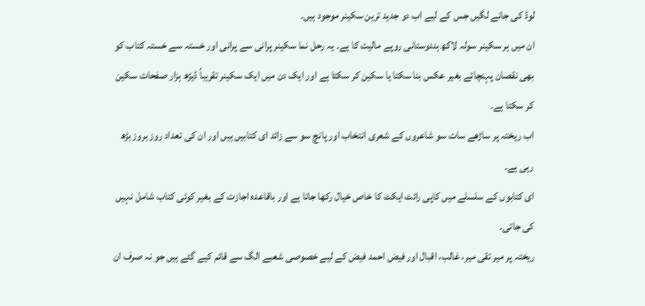لوڈ کی جانے لگیں جس کے لیے اب دو جدید ترین سکینر موجود ہیں۔
ان میں ہر سکینر سولہ لاکھ ہندوستانی روپے مالیت کا ہے۔ یہ رحل نما سکینر پرانی سے پرانی اور خستہ سے خستہ کتاب کو بھی نقصان پہنچائے بغیر عکس بنا سکتا یا سکین کر سکتا ہے اور ایک دن میں ایک سکینر تقریباً ڈیڑھ ہزار صفحات سکین کر سکتا ہے۔
اب ریختہ پر ساڑھے سات سو شاعروں کے شعری انتخاب اور پانچ سو سے زائد ای کتابیں ہیں اور ان کی تعداد روز بروز بڑھ رہی ہے۔
ای کتابوں کے سلسلے میں کاپی رائٹ ایکٹ کا خاص خیال رکھا جاتا ہے اور باقاعدہ اجازت کے بغیر کوئی کتاب شامل نہیں کی جاتی۔
ریختہ پر میر تقی میر، غالب، اقبال اور فیض احمد فیض کے لیے خصوصی شعبے الگ سے قائم کیے گئے ہیں جو نہ صرف ان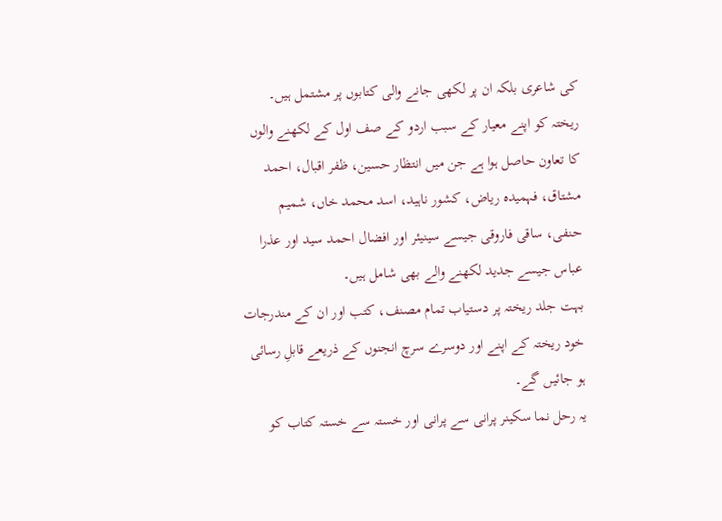کی شاعری بلکہ ان پر لکھی جانے والی کتابوں پر مشتمل ہیں۔
ریختہ کو اپنے معیار کے سبب اردو کے صف اول کے لکھنے والوں کا تعاون حاصل ہوا ہے جن میں انتظار حسین، ظفر اقبال، احمد مشتاق، فہمیدہ ریاض، کشور ناہید، اسد محمد خاں، شمیم حنفی، ساقی فاروقی جیسے سینیئر اور افضال احمد سید اور عذرا عباس جیسے جدید لکھنے والے بھی شامل ہیں۔
بہت جلد ریختہ پر دستیاب تمام مصنف، کتب اور ان کے مندرجات خود ریختہ کے اپنے اور دوسرے سرچ انجنوں کے ذریعے قابلِ رسائی ہو جائیں گے۔
یہ رحل نما سکینر پرانی سے پرانی اور خستہ سے خستہ کتاب کو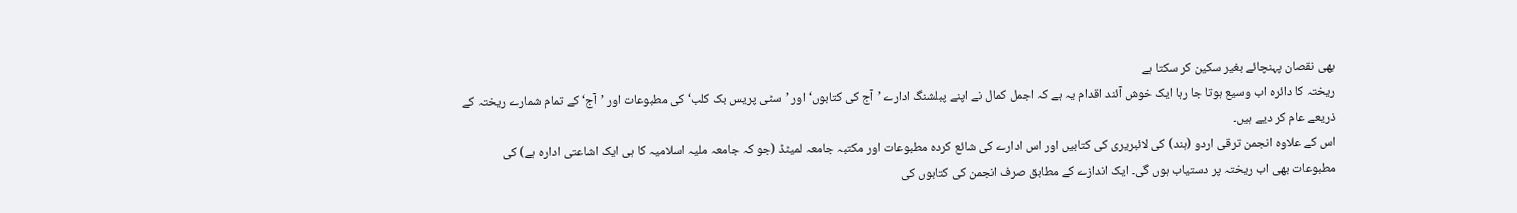بھی نقصان پہنچائے بغیر سکین کر سکتا ہے
ریختہ کا دائرہ اب وسیع ہوتا جا رہا ایک خوش آئند اقدام یہ ہے کہ اجمل کمال نے اپنے پبلشنگ ادارے ’آج کی کتابوں‘ اور ’سٹی پریس بک کلب‘ کی مطبوعات اور ’آج‘ کے تمام شمارے ریختہ کے ذریعے عام کر دیے ہیں۔
اس کے علاوہ انجمن ترقی اردو (ہند) کی لائبریری کی کتابیں اور اس ادارے کی شائع کردہ مطبوعات اور مکتبہ جامعہ لمیٹڈ (جو کہ جامعہ ملیہ اسلامیہ کا ہی ایک اشاعتی ادارہ ہے) کی مطبوعات بھی اب ریختہ پر دستیاب ہوں گی۔ ایک اندازے کے مطابق صرف انجمن کی کتابوں کی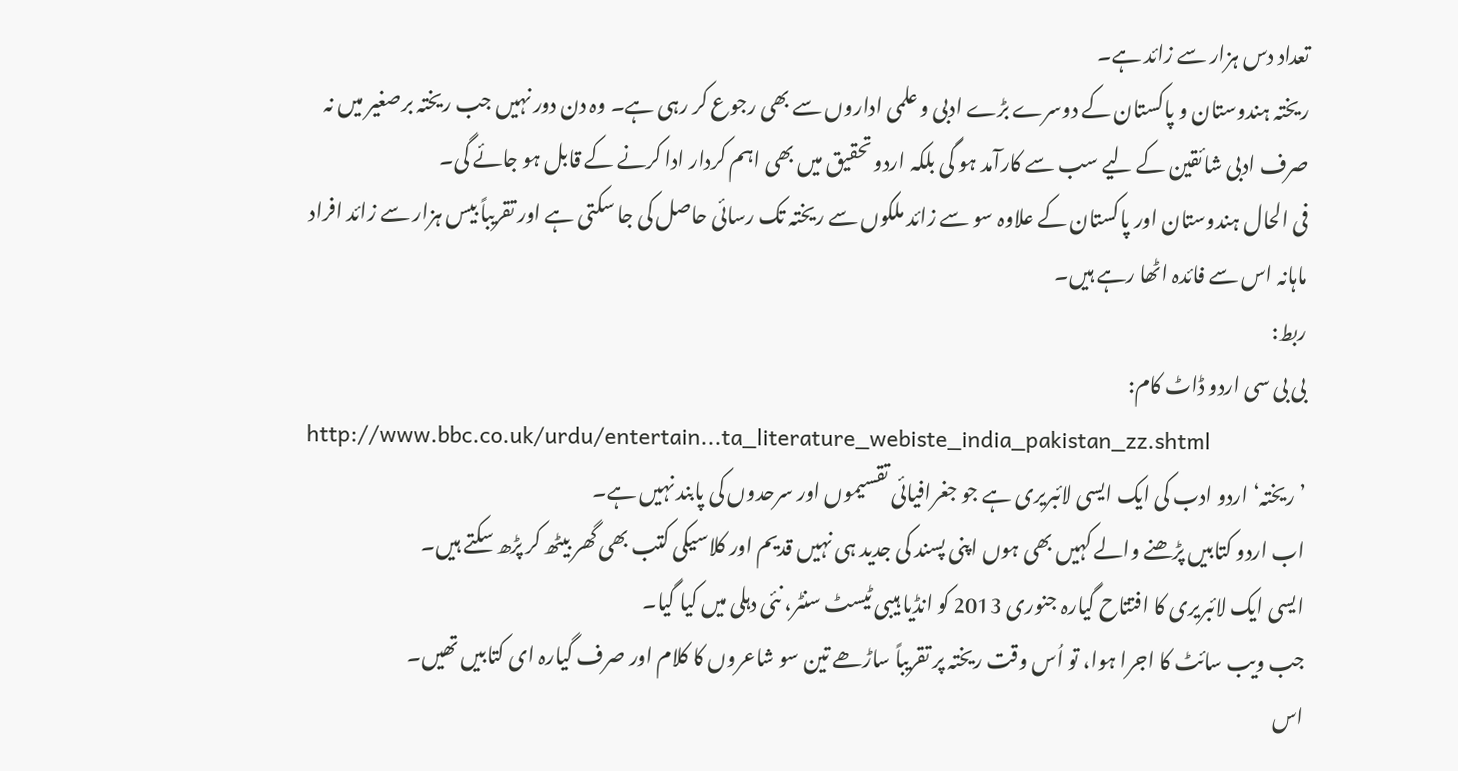تعداد دس ہزار سے زائد ہے۔
ریختہ ہندوستان و پاکستان کے دوسرے بڑے ادبی و علمی اداروں سے بھی رجوع کر رہی ہے۔ وہ دن دور نہیں جب ریختہ برصغیر میں نہ صرف ادبی شائقین کے لیے سب سے کارآمد ہو گی بلکہ اردو تحقیق میں بھی اہم کردار ادا کرنے کے قابل ہو جائے گی۔
فی الحال ہندوستان اور پاکستان کے علاوہ سو سے زائد ملکوں سے ریختہ تک رسائی حاصل کی جا سکتی ہے اور تقریباً بیس ہزار سے زائد افراد ماہانہ اس سے فائدہ اٹھا رہے ہیں۔
ربط:
بی بی سی اردو ڈاٹ کام:
http://www.bbc.co.uk/urdu/entertain...ta_literature_webiste_india_pakistan_zz.shtml
’ریختہ‘ اردو ادب کی ایک ایسی لائبریری ہے جو جغرافیائی تقسیموں اور سرحدوں کی پابند نہیں ہے۔
اب اردو کتابیں پڑھنے والے کہیں بھی ہوں اپنی پسند کی جدید ہی نہیں قدیم اور کلاسیکی کتب بھی گھر بیٹھ کر پڑھ سکتے ہیں۔
ایسی ایک لائبریری کا افتتاح گیارہ جنوری 2013 کو انڈیا ہیبی ٹیسٹ سنٹر، نئی دہلی میں کیا گیا۔
جب ویب سائٹ کا اجرا ہوا، تو اُس وقت ریختہ پر تقریباً ساڑھے تین سو شاعروں کا کلام اور صرف گیارہ ای کتابیں تھیں۔
اس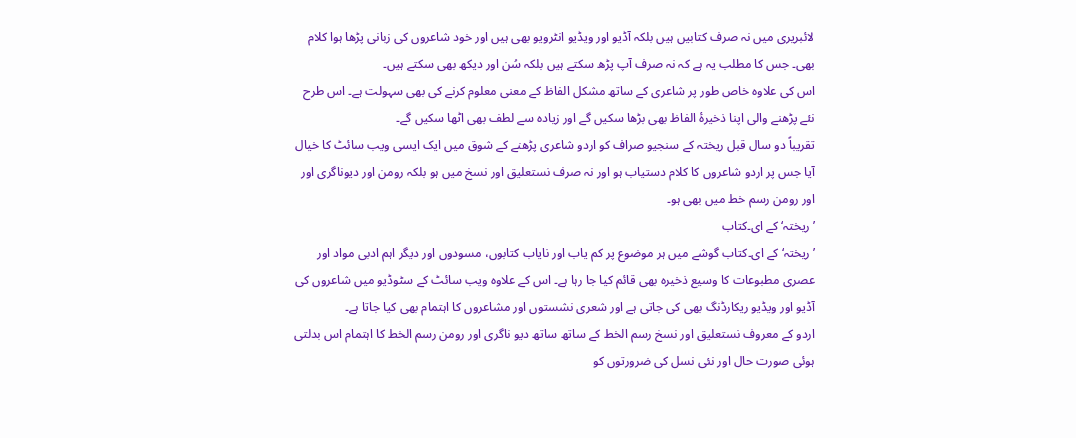لائبریری میں نہ صرف کتابیں ہیں بلکہ آڈیو اور ویڈیو انٹرویو بھی ہیں اور خود شاعروں کی زبانی پڑھا ہوا کلام بھی۔ جس کا مطلب یہ ہے کہ نہ صرف آپ پڑھ سکتے ہیں بلکہ سُن اور دیکھ بھی سکتے ہیں۔
اس کی علاوہ خاص طور پر شاعری کے ساتھ مشکل الفاظ کے معنی معلوم کرنے کی بھی سہولت ہے۔ اس طرح نئے پڑھنے والی اپنا ذخیرۂ الفاظ بھی بڑھا سکیں گے اور زیادہ سے لطف بھی اٹھا سکیں گے۔
تقریباً دو سال قبل ریختہ کے سنجیو صراف کو اردو شاعری پڑھنے کے شوق میں ایک ایسی ویب سائٹ کا خیال آیا جس پر اردو شاعروں کا کلام دستیاب ہو اور نہ صرف نستعلیق اور نسخ میں ہو بلکہ رومن اور دیوناگری اور اور رومن رسم خط میں بھی ہو۔
’ریختہ‘ کے ای۔کتاب
’ریختہ‘ کے ای۔کتاب گوشے میں ہر موضوع پر کم یاب اور نایاب کتابوں، مسودوں اور دیگر اہم ادبی مواد اور عصری مطبوعات کا وسیع ذخیرہ بھی قائم کیا جا رہا ہے۔ اس کے علاوہ ویب سائٹ کے سٹوڈیو میں شاعروں کی آڈیو اور ویڈیو ریکارڈنگ بھی کی جاتی ہے اور شعری نشستوں اور مشاعروں کا اہتمام بھی کیا جاتا ہے۔
اردو کے معروف نستعلیق اور نسخ رسم الخط کے ساتھ ساتھ دیو ناگری اور رومن رسم الخط کا اہتمام اس بدلتی ہوئی صورت حال اور نئی نسل کی ضرورتوں کو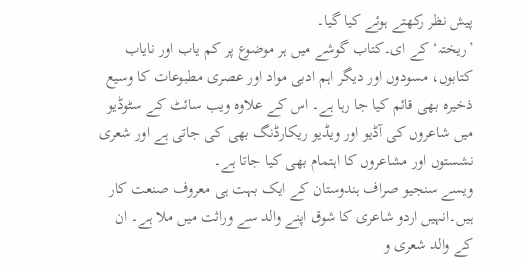پیش نظر رکھتے ہوئے کیا گیا۔
’ریختہ‘ کے ای۔کتاب گوشے میں ہر موضوع پر کم یاب اور نایاب کتابوں، مسودوں اور دیگر اہم ادبی مواد اور عصری مطبوعات کا وسیع ذخیرہ بھی قائم کیا جا رہا ہے۔ اس کے علاوہ ویب سائٹ کے سٹوڈیو میں شاعروں کی آڈیو اور ویڈیو ریکارڈنگ بھی کی جاتی ہے اور شعری نشستوں اور مشاعروں کا اہتمام بھی کیا جاتا ہے۔
ویسے سنجیو صراف ہندوستان کے ایک بہت ہی معروف صنعت کار ہیں۔انہیں اردو شاعری کا شوق اپنے والد سے وراثت میں ملا ہے۔ ان کے والد شعری و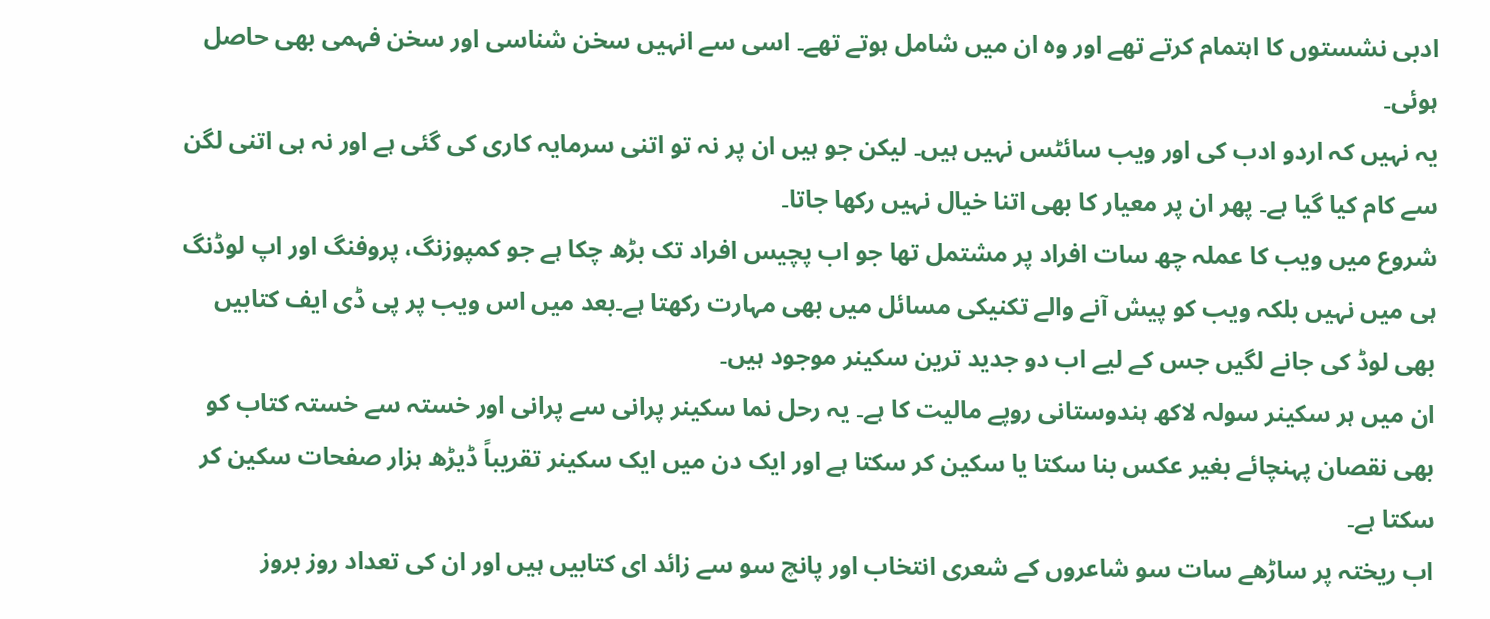ادبی نشستوں کا اہتمام کرتے تھے اور وہ ان میں شامل ہوتے تھے۔ اسی سے انہیں سخن شناسی اور سخن فہمی بھی حاصل ہوئی۔
یہ نہیں کہ اردو ادب کی اور ویب سائٹس نہیں ہیں۔ لیکن جو ہیں ان پر نہ تو اتنی سرمایہ کاری کی گئی ہے اور نہ ہی اتنی لگن سے کام کیا گیا ہے۔ پھر ان پر معیار کا بھی اتنا خیال نہیں رکھا جاتا۔
شروع میں ویب کا عملہ چھ سات افراد پر مشتمل تھا جو اب پچیس افراد تک بڑھ چکا ہے جو کمپوزنگ، پروفنگ اور اپ لوڈنگ ہی میں نہیں بلکہ ویب کو پیش آنے والے تکنیکی مسائل میں بھی مہارت رکھتا ہے۔بعد میں اس ویب پر پی ڈی ایف کتابیں بھی لوڈ کی جانے لگیں جس کے لیے اب دو جدید ترین سکینر موجود ہیں۔
ان میں ہر سکینر سولہ لاکھ ہندوستانی روپے مالیت کا ہے۔ یہ رحل نما سکینر پرانی سے پرانی اور خستہ سے خستہ کتاب کو بھی نقصان پہنچائے بغیر عکس بنا سکتا یا سکین کر سکتا ہے اور ایک دن میں ایک سکینر تقریباً ڈیڑھ ہزار صفحات سکین کر سکتا ہے۔
اب ریختہ پر ساڑھے سات سو شاعروں کے شعری انتخاب اور پانچ سو سے زائد ای کتابیں ہیں اور ان کی تعداد روز بروز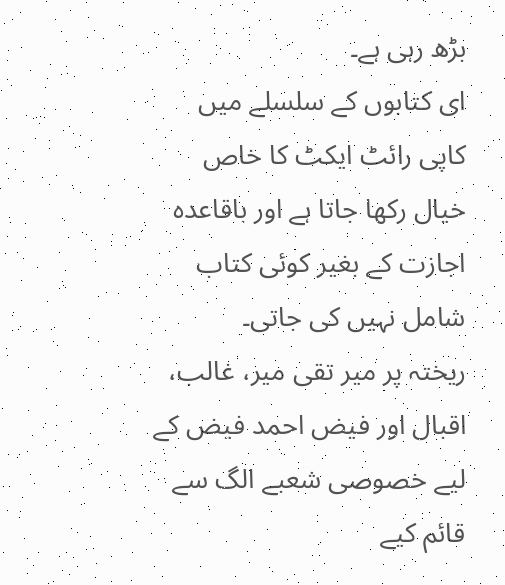بڑھ رہی ہے۔
ای کتابوں کے سلسلے میں کاپی رائٹ ایکٹ کا خاص خیال رکھا جاتا ہے اور باقاعدہ اجازت کے بغیر کوئی کتاب شامل نہیں کی جاتی۔
ریختہ پر میر تقی میر، غالب، اقبال اور فیض احمد فیض کے لیے خصوصی شعبے الگ سے قائم کیے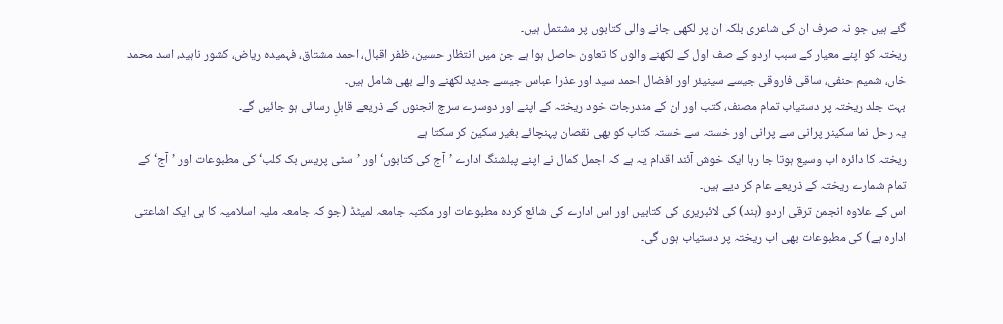گئے ہیں جو نہ صرف ان کی شاعری بلکہ ان پر لکھی جانے والی کتابوں پر مشتمل ہیں۔
ریختہ کو اپنے معیار کے سبب اردو کے صف اول کے لکھنے والوں کا تعاون حاصل ہوا ہے جن میں انتظار حسین، ظفر اقبال، احمد مشتاق، فہمیدہ ریاض، کشور ناہید، اسد محمد خاں، شمیم حنفی، ساقی فاروقی جیسے سینیئر اور افضال احمد سید اور عذرا عباس جیسے جدید لکھنے والے بھی شامل ہیں۔
بہت جلد ریختہ پر دستیاب تمام مصنف، کتب اور ان کے مندرجات خود ریختہ کے اپنے اور دوسرے سرچ انجنوں کے ذریعے قابلِ رسائی ہو جائیں گے۔
یہ رحل نما سکینر پرانی سے پرانی اور خستہ سے خستہ کتاب کو بھی نقصان پہنچائے بغیر سکین کر سکتا ہے
ریختہ کا دائرہ اب وسیع ہوتا جا رہا ایک خوش آئند اقدام یہ ہے کہ اجمل کمال نے اپنے پبلشنگ ادارے ’آج کی کتابوں‘ اور ’سٹی پریس بک کلب‘ کی مطبوعات اور ’آج‘ کے تمام شمارے ریختہ کے ذریعے عام کر دیے ہیں۔
اس کے علاوہ انجمن ترقی اردو (ہند) کی لائبریری کی کتابیں اور اس ادارے کی شائع کردہ مطبوعات اور مکتبہ جامعہ لمیٹڈ (جو کہ جامعہ ملیہ اسلامیہ کا ہی ایک اشاعتی ادارہ ہے) کی مطبوعات بھی اب ریختہ پر دستیاب ہوں گی۔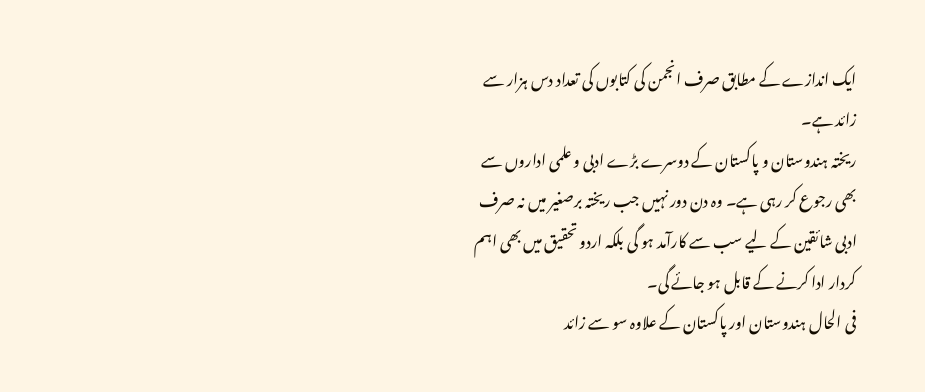ایک اندازے کے مطابق صرف انجمن کی کتابوں کی تعداد دس ہزار سے زائد ہے۔
ریختہ ہندوستان و پاکستان کے دوسرے بڑے ادبی و علمی اداروں سے بھی رجوع کر رہی ہے۔ وہ دن دور نہیں جب ریختہ برصغیر میں نہ صرف ادبی شائقین کے لیے سب سے کارآمد ہو گی بلکہ اردو تحقیق میں بھی اہم کردار ادا کرنے کے قابل ہو جائے گی۔
فی الحال ہندوستان اور پاکستان کے علاوہ سو سے زائد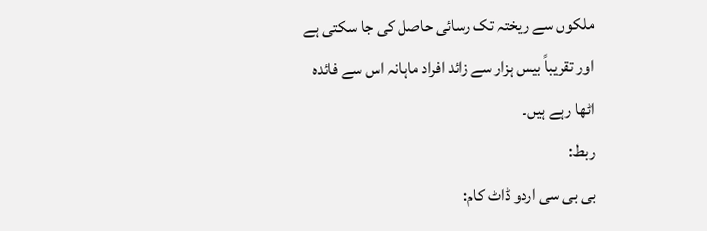ملکوں سے ریختہ تک رسائی حاصل کی جا سکتی ہے اور تقریباً بیس ہزار سے زائد افراد ماہانہ اس سے فائدہ اٹھا رہے ہیں۔
ربط:
بی بی سی اردو ڈاٹ کام: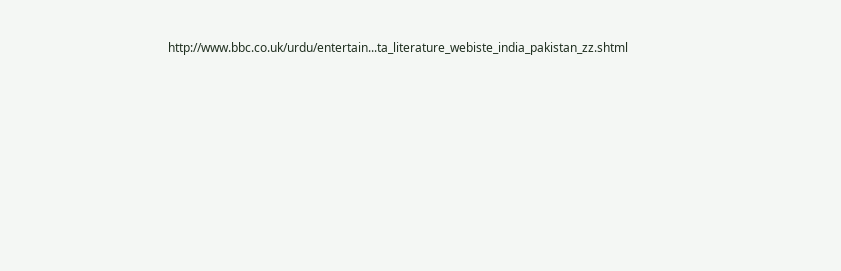http://www.bbc.co.uk/urdu/entertain...ta_literature_webiste_india_pakistan_zz.shtml